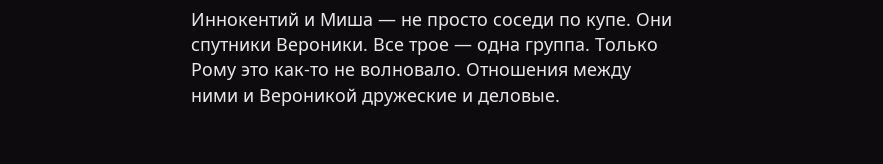Иннокентий и Миша — не просто соседи по купе. Они спутники Вероники. Все трое — одна группа. Только Рому это как-то не волновало. Отношения между ними и Вероникой дружеские и деловые.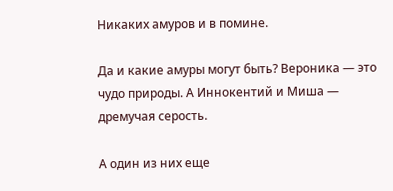Никаких амуров и в помине.

Да и какие амуры могут быть? Вероника — это чудо природы. А Иннокентий и Миша — дремучая серость.

А один из них еще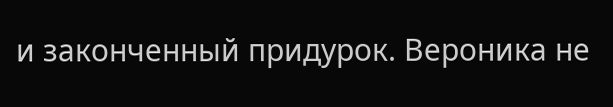и законченный придурок. Вероника не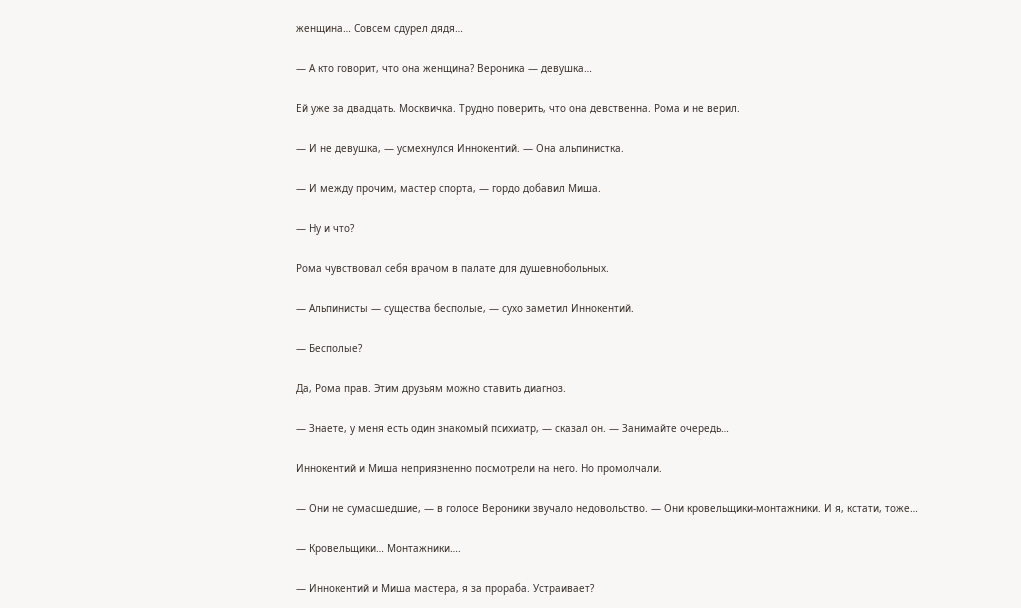женщина… Совсем сдурел дядя…

— А кто говорит, что она женщина? Вероника — девушка…

Ей уже за двадцать. Москвичка. Трудно поверить, что она девственна. Рома и не верил.

— И не девушка, — усмехнулся Иннокентий. — Она альпинистка.

— И между прочим, мастер спорта, — гордо добавил Миша.

— Ну и что?

Рома чувствовал себя врачом в палате для душевнобольных.

— Альпинисты — существа бесполые, — сухо заметил Иннокентий.

— Бесполые?

Да, Рома прав. Этим друзьям можно ставить диагноз.

— Знаете, у меня есть один знакомый психиатр, — сказал он. — Занимайте очередь…

Иннокентий и Миша неприязненно посмотрели на него. Но промолчали.

— Они не сумасшедшие, — в голосе Вероники звучало недовольство. — Они кровельщики-монтажники. И я, кстати, тоже…

— Кровельщики… Монтажники….

— Иннокентий и Миша мастера, я за прораба. Устраивает?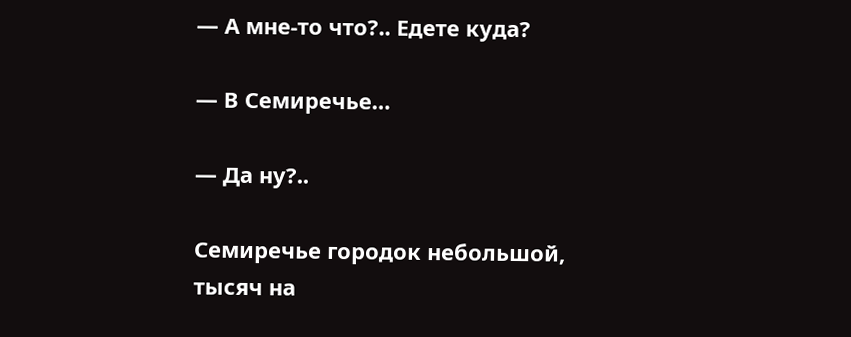— А мне-то что?.. Едете куда?

— В Семиречье…

— Да ну?..

Семиречье городок небольшой, тысяч на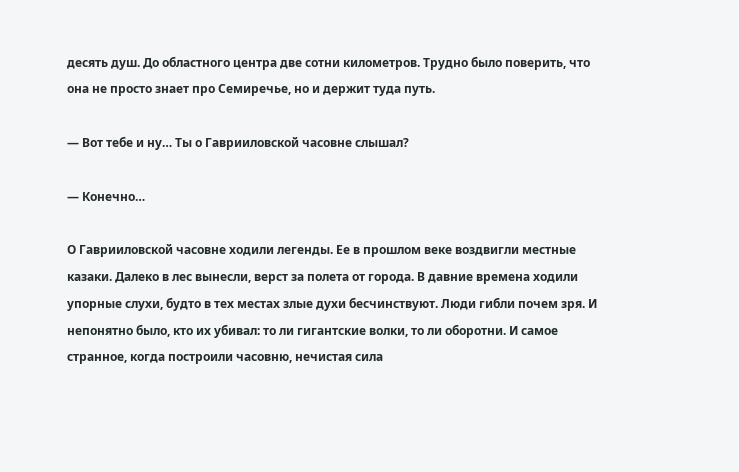десять душ. До областного центра две сотни километров. Трудно было поверить, что она не просто знает про Семиречье, но и держит туда путь.

— Вот тебе и ну… Ты о Гаврииловской часовне слышал?

— Конечно…

О Гаврииловской часовне ходили легенды. Ее в прошлом веке воздвигли местные казаки. Далеко в лес вынесли, верст за полета от города. В давние времена ходили упорные слухи, будто в тех местах злые духи бесчинствуют. Люди гибли почем зря. И непонятно было, кто их убивал: то ли гигантские волки, то ли оборотни. И самое странное, когда построили часовню, нечистая сила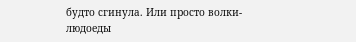будто сгинула. Или просто волки-людоеды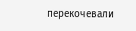перекочевали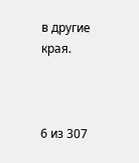в другие края.



6 из 307